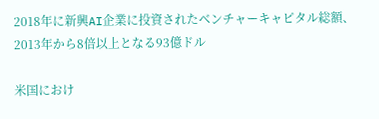2018年に新興AI企業に投資されたベンチャーキャピタル総額、2013年から8倍以上となる93億ドル

米国におけ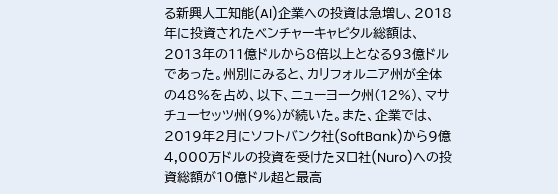る新興人工知能(AI)企業への投資は急増し、2018年に投資されたベンチャーキャピタル総額は、2013年の11億ドルから8倍以上となる93億ドルであった。州別にみると、カリフォルニア州が全体の48%を占め、以下、ニューヨーク州(12%)、マサチューセッツ州(9%)が続いた。また、企業では、2019年2月にソフトバンク社(SoftBank)から9億4,000万ドルの投資を受けたヌロ社(Nuro)への投資総額が10億ドル超と最高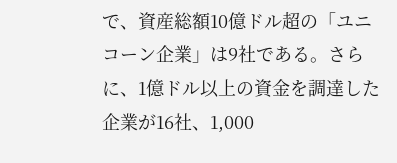で、資産総額10億ドル超の「ユニコーン企業」は9社である。さらに、1億ドル以上の資金を調達した企業が16社、1,000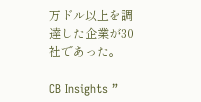万ドル以上を調達した企業が30社であった。

CB Insights ”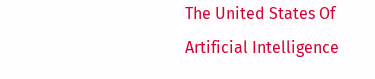The United States Of Artificial Intelligence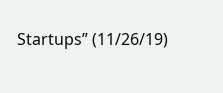Startups” (11/26/19)